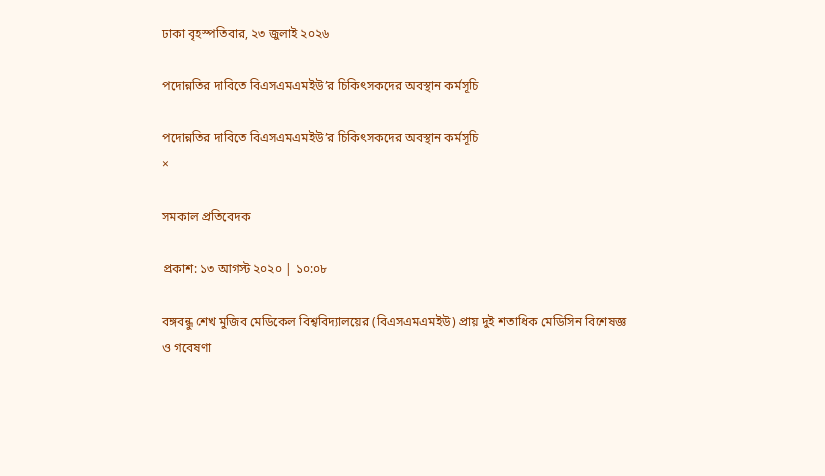ঢাকা বৃহস্পতিবার, ২৩ জুলাই ২০২৬

পদোন্নতির দাবিতে বিএসএমএমইউ’র চিকিৎসকদের অবস্থান কর্মসূচি

পদোন্নতির দাবিতে বিএসএমএমইউ’র চিকিৎসকদের অবস্থান কর্মসূচি
×

সমকাল প্রতিবেদক

প্রকাশ: ১৩ আগস্ট ২০২০ | ১০:০৮

বঙ্গবন্ধু শেখ মুজিব মেডিকেল বিশ্ববিদ্যালয়ের (বিএসএমএমইউ) প্রায় দুই শতাধিক মেডিসিন বিশেষজ্ঞ ও গবেষণা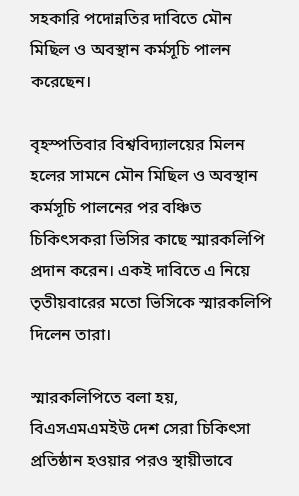সহকারি পদোন্নতির দাবিতে মৌন মিছিল ও অবস্থান কর্মসূচি পালন করেছেন।

বৃহস্পতিবার বিশ্ববিদ্যালয়ের মিলন হলের সামনে মৌন মিছিল ও অবস্থান কর্মসূচি পালনের পর বঞ্চিত চিকিৎসকরা ভিসির কাছে স্মারকলিপি প্রদান করেন। একই দাবিতে এ নিয়ে তৃতীয়বারের মতো ভিসিকে স্মারকলিপি দিলেন তারা।

স্মারকলিপিতে বলা হয়, বিএসএমএমইউ দেশ সেরা চিকিৎসা প্রতিষ্ঠান হওয়ার পরও স্থায়ীভাবে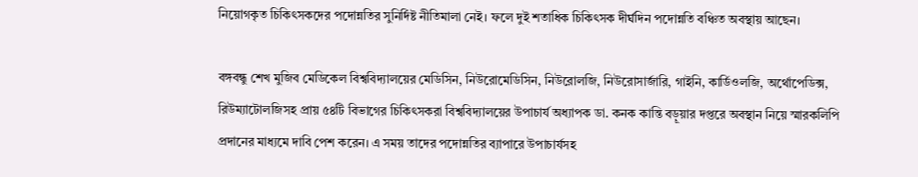নিয়োগকৃত চিকিৎসকদের পদোন্নতির সুনির্দিষ্ট নীতিমালা নেই। ফলে দুই শতাধিক চিকিৎসক দীর্ঘদিন পদোন্নতি বঞ্চিত অবস্থায় আছেন।

বঙ্গবন্ধু শেখ মুজিব মেডিকেল বিশ্ববিদ্যালয়ের মেডিসিন, নিউরোমেডিসিন, নিউরোলজি, নিউরোসার্জারি, গাইনি, কার্ডিওলজি, অর্থোপেডিক্স, রিউম্যাটোলজিসহ প্রায় ৫৪টি বিভাগের চিকিৎসকরা বিশ্ববিদ্যালয়ের উপাচার্য অধ্যাপক ডা. কনক কান্তি বড়ূয়ার দপ্তরে অবস্থান নিয়ে স্মারকলিপি প্রদানের মাধ্যমে দাবি পেশ করেন। এ সময় তাদের পদোন্নতির ব্যাপারে উপাচার্যসহ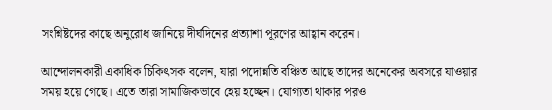সংশ্নিষ্টদের কাছে অনুরোধ জানিয়ে দীর্ঘদিনের প্রত্যাশা পূরণের আহ্বান করেন।

আন্দোলনকারী একাধিক চিকিৎসক বলেন, যারা পদোন্নতি বঞ্চিত আছে তাদের অনেকের অবসরে যাওয়ার সময় হয়ে গেছে। এতে তারা সামাজিকভাবে হেয় হচ্ছেন। যোগ্যতা থাকার পরও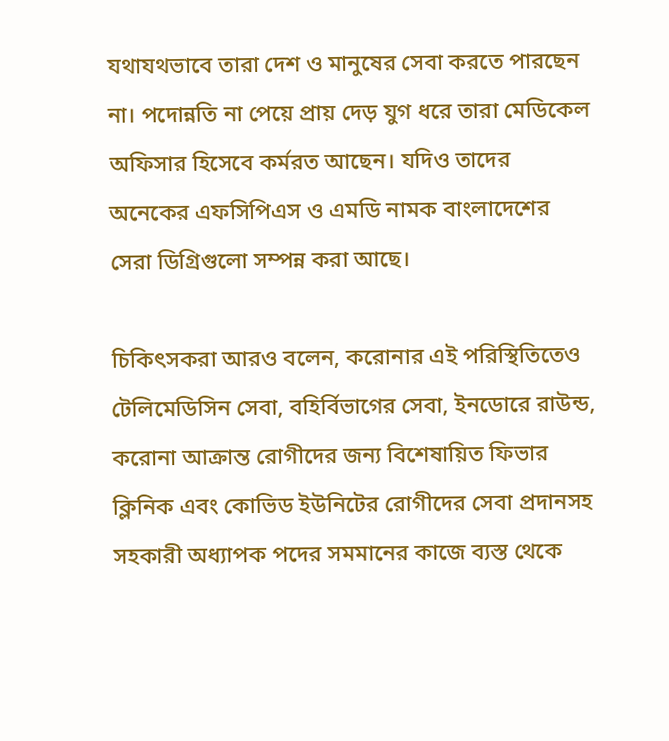যথাযথভাবে তারা দেশ ও মানুষের সেবা করতে পারছেন না। পদোন্নতি না পেয়ে প্রায় দেড় যুগ ধরে তারা মেডিকেল অফিসার হিসেবে কর্মরত আছেন। যদিও তাদের অনেকের এফসিপিএস ও এমডি নামক বাংলাদেশের সেরা ডিগ্রিগুলো সম্পন্ন করা আছে।

চিকিৎসকরা আরও বলেন, করোনার এই পরিস্থিতিতেও টেলিমেডিসিন সেবা, বহির্বিভাগের সেবা, ইনডোরে রাউন্ড, করোনা আক্রান্ত রোগীদের জন্য বিশেষায়িত ফিভার ক্লিনিক এবং কোভিড ইউনিটের রোগীদের সেবা প্রদানসহ সহকারী অধ্যাপক পদের সমমানের কাজে ব্যস্ত থেকে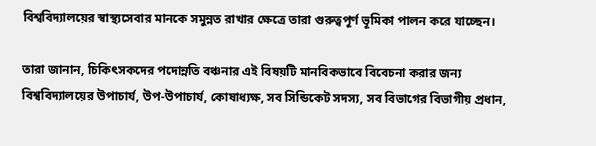বিশ্ববিদ্যালয়ের স্বাস্থ্যসেবার মানকে সমুন্নত রাখার ক্ষেত্রে তারা গুরুত্বপূর্ণ ভূমিকা পালন করে যাচ্ছেন।

তারা জানান, চিকিৎসকদের পদোন্নতি বঞ্চনার এই বিষয়টি মানবিকভাবে বিবেচনা করার জন্য বিশ্ববিদ্যালয়ের উপাচার্য, উপ-উপাচার্য, কোষাধ্যক্ষ, সব সিন্ডিকেট সদস্য, সব বিভাগের বিভাগীয় প্রধান,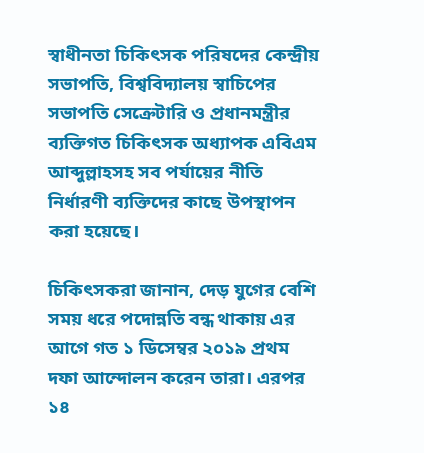স্বাধীনতা চিকিৎসক পরিষদের কেন্দ্রীয় সভাপতি, বিশ্ববিদ্যালয় স্বাচিপের সভাপতি সেক্রেটারি ও প্রধানমন্ত্রীর ব্যক্তিগত চিকিৎসক অধ্যাপক এবিএম আব্দুল্লাহসহ সব পর্যায়ের নীতি নির্ধারণী ব্যক্তিদের কাছে উপস্থাপন করা হয়েছে।

চিকিৎসকরা জানান, দেড় যুগের বেশি সময় ধরে পদোন্নতি বন্ধ থাকায় এর আগে গত ১ ডিসেম্বর ২০১৯ প্রথম দফা আন্দোলন করেন তারা। এরপর ১৪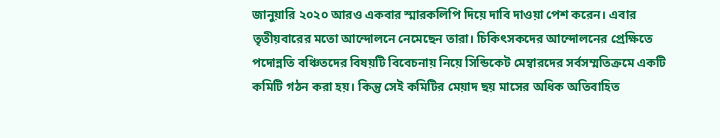জানুয়ারি ২০২০ আরও একবার স্মারকলিপি দিয়ে দাবি দাওয়া পেশ করেন। এবার তৃতীয়বারের মতো আন্দোলনে নেমেছেন তারা। চিকিৎসকদের আন্দোলনের প্রেক্ষিতে পদোন্নতি বঞ্চিতদের বিষয়টি বিবেচনায় নিয়ে সিন্ডিকেট মেম্বারদের সর্বসম্মতিক্রমে একটি কমিটি গঠন করা হয়। কিন্তু সেই কমিটির মেয়াদ ছয় মাসের অধিক অতিবাহিত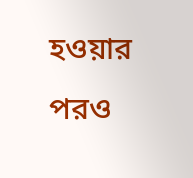হওয়ার পরও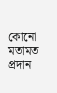কোনো মতামত প্রদান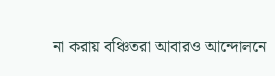না করায় বঞ্চিতরা আবারও আন্দোলনে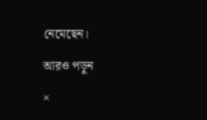নেমেছেন।

আরও পড়ুন

×